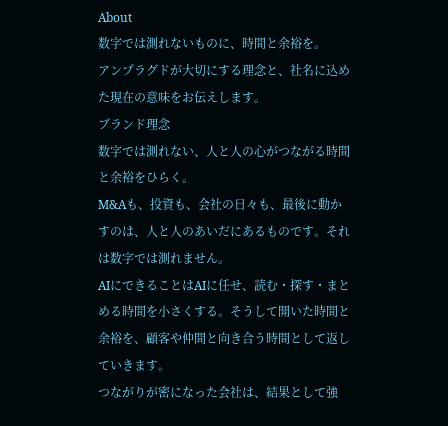About
数字では測れないものに、時間と余裕を。
アンプラグドが大切にする理念と、社名に込めた現在の意味をお伝えします。
ブランド理念
数字では測れない、人と人の心がつながる時間と余裕をひらく。
M&Aも、投資も、会社の日々も、最後に動かすのは、人と人のあいだにあるものです。それは数字では測れません。
AIにできることはAIに任せ、読む・探す・まとめる時間を小さくする。そうして開いた時間と余裕を、顧客や仲間と向き合う時間として返していきます。
つながりが密になった会社は、結果として強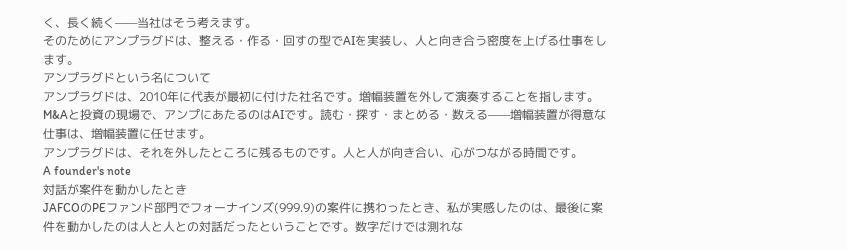く、長く続く——当社はそう考えます。
そのためにアンプラグドは、整える・作る・回すの型でAIを実装し、人と向き合う密度を上げる仕事をします。
アンプラグドという名について
アンプラグドは、2010年に代表が最初に付けた社名です。増幅装置を外して演奏することを指します。
M&Aと投資の現場で、アンプにあたるのはAIです。読む・探す・まとめる・数える——増幅装置が得意な仕事は、増幅装置に任せます。
アンプラグドは、それを外したところに残るものです。人と人が向き合い、心がつながる時間です。
A founder's note
対話が案件を動かしたとき
JAFCOのPEファンド部門でフォーナインズ(999.9)の案件に携わったとき、私が実感したのは、最後に案件を動かしたのは人と人との対話だったということです。数字だけでは測れな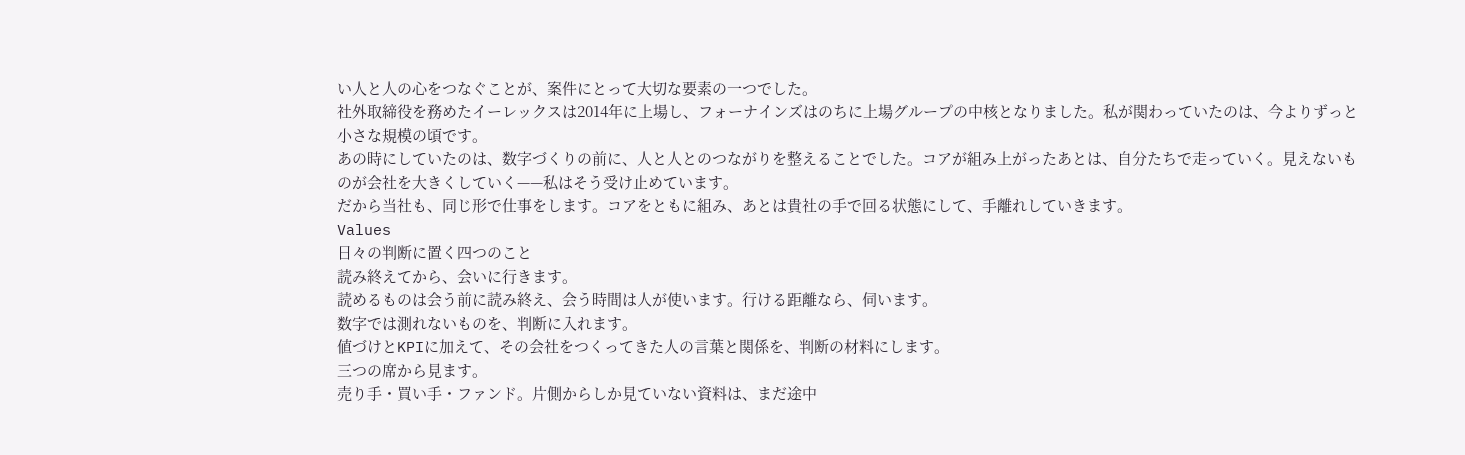い人と人の心をつなぐことが、案件にとって大切な要素の一つでした。
社外取締役を務めたイーレックスは2014年に上場し、フォーナインズはのちに上場グループの中核となりました。私が関わっていたのは、今よりずっと小さな規模の頃です。
あの時にしていたのは、数字づくりの前に、人と人とのつながりを整えることでした。コアが組み上がったあとは、自分たちで走っていく。見えないものが会社を大きくしていく——私はそう受け止めています。
だから当社も、同じ形で仕事をします。コアをともに組み、あとは貴社の手で回る状態にして、手離れしていきます。
Values
日々の判断に置く四つのこと
読み終えてから、会いに行きます。
読めるものは会う前に読み終え、会う時間は人が使います。行ける距離なら、伺います。
数字では測れないものを、判断に入れます。
値づけとKPIに加えて、その会社をつくってきた人の言葉と関係を、判断の材料にします。
三つの席から見ます。
売り手・買い手・ファンド。片側からしか見ていない資料は、まだ途中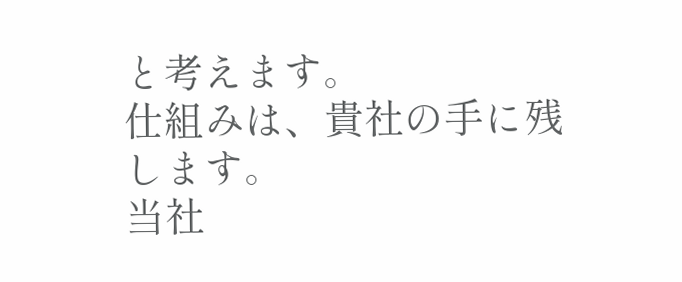と考えます。
仕組みは、貴社の手に残します。
当社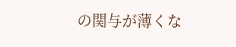の関与が薄くな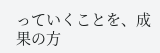っていくことを、成果の方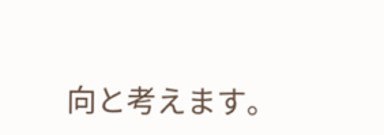向と考えます。